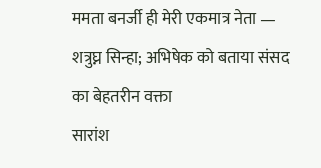ममता बनर्जी ही मेरी एकमात्र नेता — शत्रुघ्न सिन्हा; अभिषेक को बताया संसद का बेहतरीन वक्ता
सारांश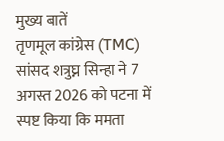मुख्य बातें
तृणमूल कांग्रेस (TMC) सांसद शत्रुघ्न सिन्हा ने 7 अगस्त 2026 को पटना में स्पष्ट किया कि ममता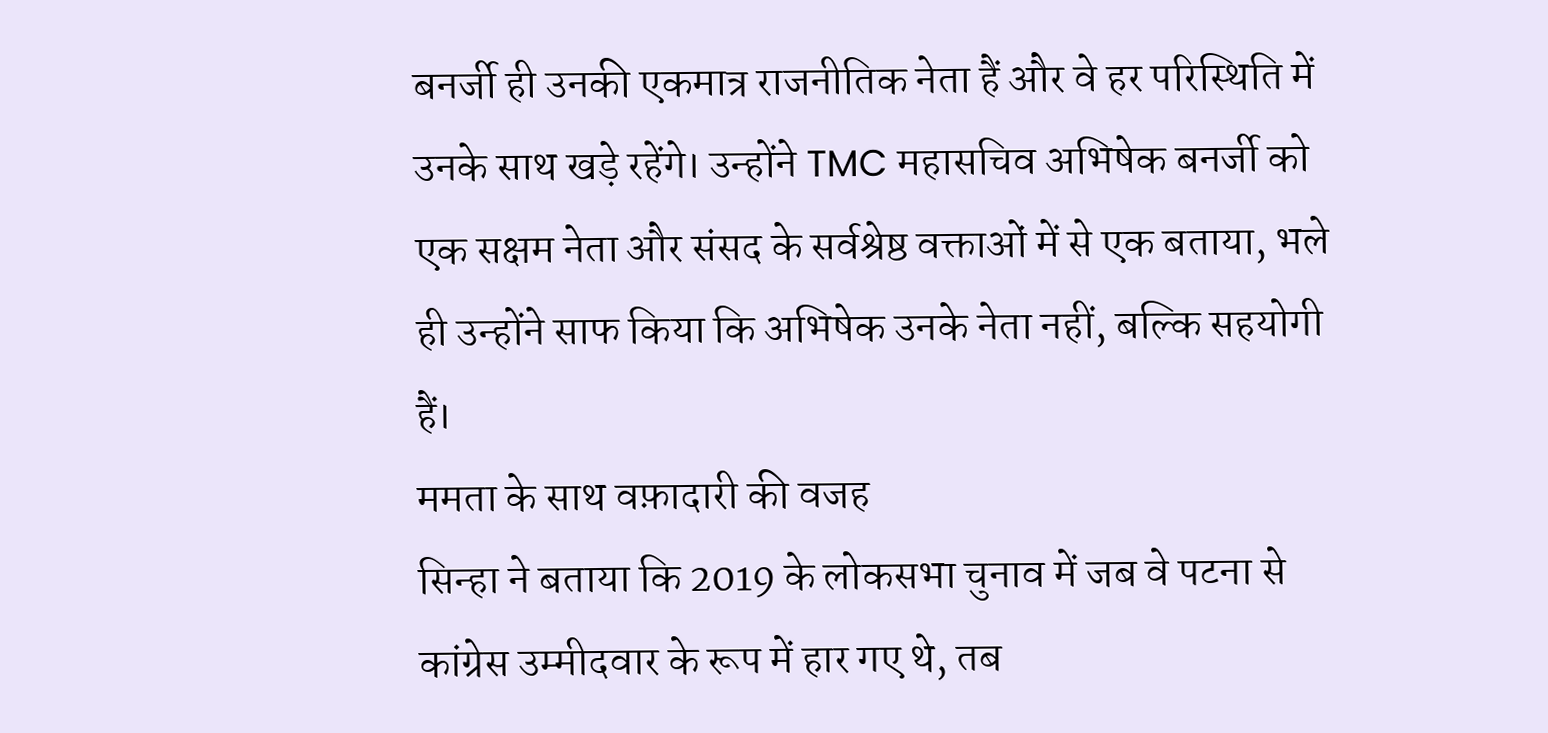बनर्जी ही उनकी एकमात्र राजनीतिक नेता हैं और वे हर परिस्थिति में उनके साथ खड़े रहेंगे। उन्होंने TMC महासचिव अभिषेक बनर्जी को एक सक्षम नेता और संसद के सर्वश्रेष्ठ वक्ताओं में से एक बताया, भले ही उन्होंने साफ किया कि अभिषेक उनके नेता नहीं, बल्कि सहयोगी हैं।
ममता के साथ वफ़ादारी की वजह
सिन्हा ने बताया कि 2019 के लोकसभा चुनाव में जब वे पटना से कांग्रेस उम्मीदवार के रूप में हार गए थे, तब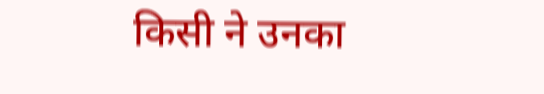किसी ने उनका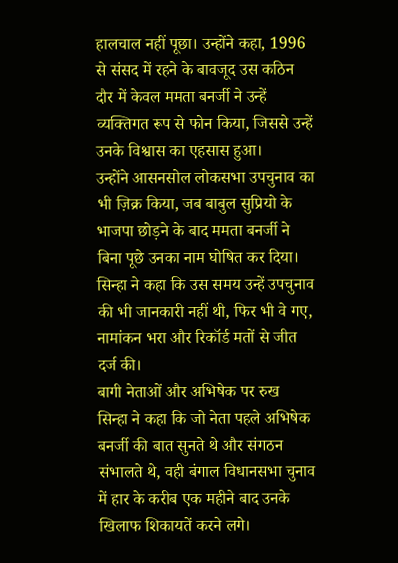हालचाल नहीं पूछा। उन्होंने कहा, 1996 से संसद में रहने के बावजूद उस कठिन दौर में केवल ममता बनर्जी ने उन्हें व्यक्तिगत रूप से फोन किया, जिससे उन्हें उनके विश्वास का एहसास हुआ।
उन्होंने आसनसोल लोकसभा उपचुनाव का भी ज़िक्र किया, जब बाबुल सुप्रियो के भाजपा छोड़ने के बाद ममता बनर्जी ने बिना पूछे उनका नाम घोषित कर दिया। सिन्हा ने कहा कि उस समय उन्हें उपचुनाव की भी जानकारी नहीं थी, फिर भी वे गए, नामांकन भरा और रिकॉर्ड मतों से जीत दर्ज की।
बागी नेताओं और अभिषेक पर रुख
सिन्हा ने कहा कि जो नेता पहले अभिषेक बनर्जी की बात सुनते थे और संगठन संभालते थे, वही बंगाल विधानसभा चुनाव में हार के करीब एक महीने बाद उनके खिलाफ शिकायतें करने लगे।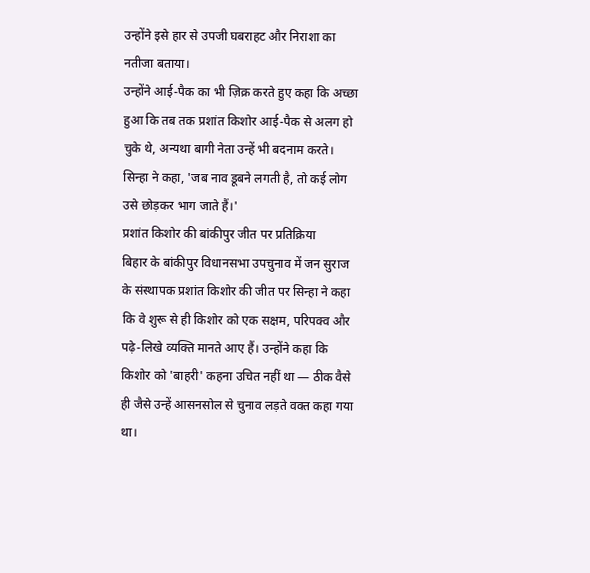उन्होंने इसे हार से उपजी घबराहट और निराशा का नतीजा बताया।
उन्होंने आई-पैक का भी ज़िक्र करते हुए कहा कि अच्छा हुआ कि तब तक प्रशांत किशोर आई-पैक से अलग हो चुके थे, अन्यथा बागी नेता उन्हें भी बदनाम करते। सिन्हा ने कहा, 'जब नाव डूबने लगती है, तो कई लोग उसे छोड़कर भाग जाते हैं।'
प्रशांत किशोर की बांकीपुर जीत पर प्रतिक्रिया
बिहार के बांकीपुर विधानसभा उपचुनाव में जन सुराज के संस्थापक प्रशांत किशोर की जीत पर सिन्हा ने कहा कि वे शुरू से ही किशोर को एक सक्षम, परिपक्व और पढ़े-लिखे व्यक्ति मानते आए हैं। उन्होंने कहा कि किशोर को 'बाहरी' कहना उचित नहीं था — ठीक वैसे ही जैसे उन्हें आसनसोल से चुनाव लड़ते वक्त कहा गया था।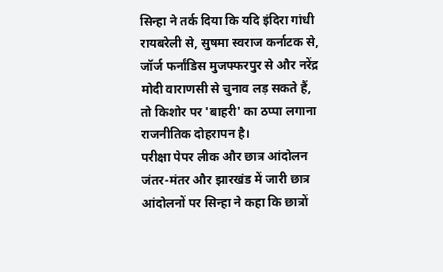सिन्हा ने तर्क दिया कि यदि इंदिरा गांधी रायबरेली से, सुषमा स्वराज कर्नाटक से, जॉर्ज फर्नांडिस मुजफ्फरपुर से और नरेंद्र मोदी वाराणसी से चुनाव लड़ सकते हैं, तो किशोर पर 'बाहरी' का ठप्पा लगाना राजनीतिक दोहरापन है।
परीक्षा पेपर लीक और छात्र आंदोलन
जंतर-मंतर और झारखंड में जारी छात्र आंदोलनों पर सिन्हा ने कहा कि छात्रों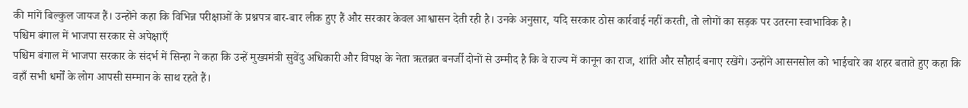की मांगें बिल्कुल जायज हैं। उन्होंने कहा कि विभिन्न परीक्षाओं के प्रश्नपत्र बार-बार लीक हुए हैं और सरकार केवल आश्वासन देती रही है। उनके अनुसार, यदि सरकार ठोस कार्रवाई नहीं करती, तो लोगों का सड़क पर उतरना स्वाभाविक है।
पश्चिम बंगाल में भाजपा सरकार से अपेक्षाएँ
पश्चिम बंगाल में भाजपा सरकार के संदर्भ में सिन्हा ने कहा कि उन्हें मुख्यमंत्री सुवेंदु अधिकारी और विपक्ष के नेता ऋतब्रत बनर्जी दोनों से उम्मीद है कि वे राज्य में कानून का राज, शांति और सौहार्द बनाए रखेंगे। उन्होंने आसनसोल को भाईचारे का शहर बताते हुए कहा कि वहाँ सभी धर्मों के लोग आपसी सम्मान के साथ रहते हैं।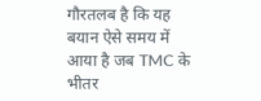गौरतलब है कि यह बयान ऐसे समय में आया है जब TMC के भीतर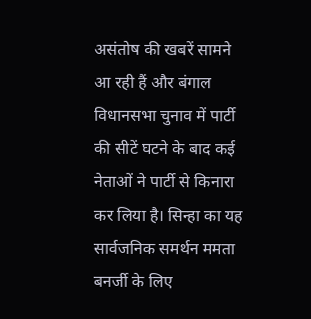असंतोष की खबरें सामने आ रही हैं और बंगाल विधानसभा चुनाव में पार्टी की सीटें घटने के बाद कई नेताओं ने पार्टी से किनारा कर लिया है। सिन्हा का यह सार्वजनिक समर्थन ममता बनर्जी के लिए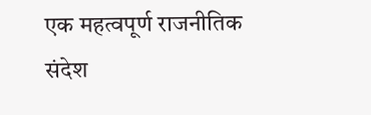एक महत्वपूर्ण राजनीतिक संदेश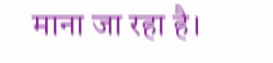माना जा रहा है।